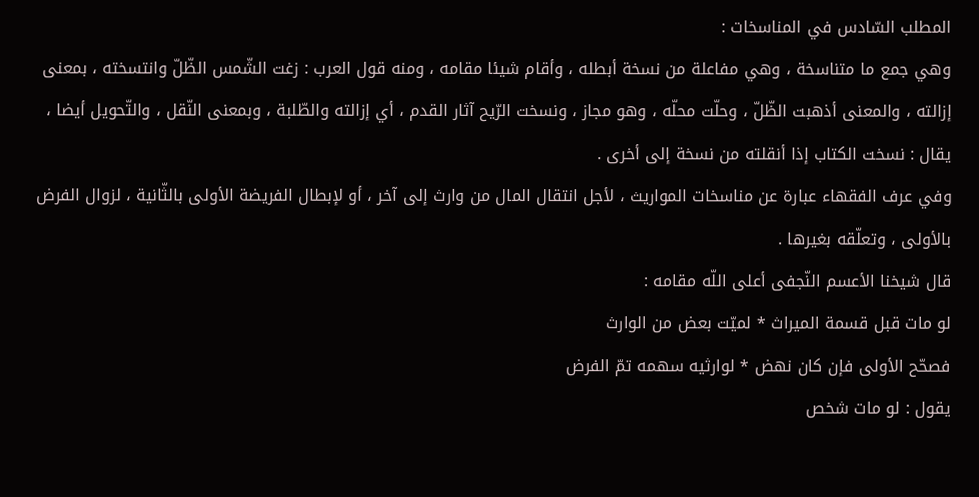المطلب السّادس في المناسخات :
وهي جمع ما متناسخة ، وهي مفاعلة من نسخة أبطله ، وأقام شيئا مقامه ، ومنه قول العرب : زغت الشّمس الظّلّ وانتسخته ، بمعنى إزالته ، والمعنى أذهبت الظّلّ ، وحلّت محلّه ، وهو مجاز ، ونسخت الرّيح آثار القدم ، أي إزالته والطّلبة ، وبمعنى النّقل ، والتّحويل أيضا ، يقال : نسخت الكتاب إذا أنقلته من نسخة إلى أخرى .
وفي عرف الفقهاء عبارة عن مناسخات المواريث ، لأجل انتقال المال من وارث إلى آخر ، أو لإبطال الفريضة الأولى بالثّانية ، لزوال الفرض بالأولى ، وتعلّقه بغيرها .
قال شيخنا الأعسم النّجفى أعلى اللّه مقامه :
لو مات قبل قسمة الميراث * لميّت بعض من الوارث
فصحّح الأولى فإن كان نهض * لوارثيه سهمه تمّ الفرض
يقول : لو مات شخص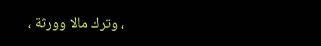، وترك مالا وورثة ،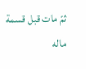ثمّ مات قبل قسمة ماله